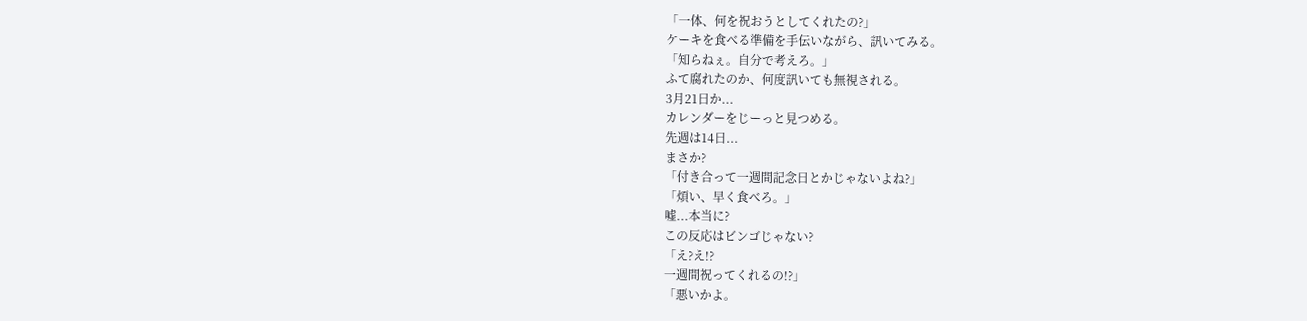「一体、何を祝おうとしてくれたの?」
ケーキを食べる準備を手伝いながら、訊いてみる。
「知らねぇ。自分で考えろ。」
ふて腐れたのか、何度訊いても無視される。
3月21日か...
カレンダーをじーっと見つめる。
先週は14日...
まさか?
「付き合って一週間記念日とかじゃないよね?」
「煩い、早く食べろ。」
嘘...本当に?
この反応はビンゴじゃない?
「え?え!?
一週間祝ってくれるの!?」
「悪いかよ。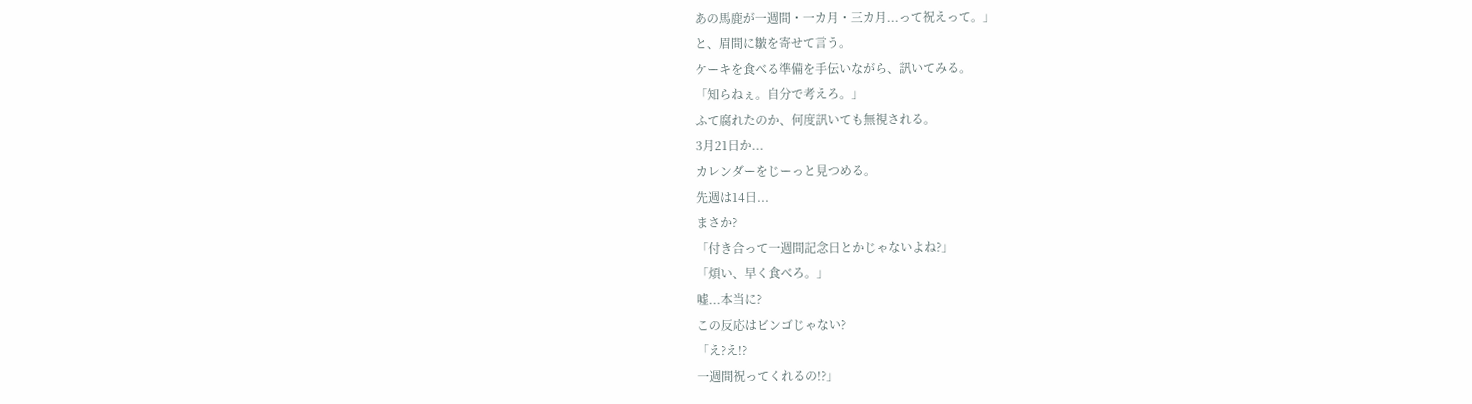あの馬鹿が一週間・一カ月・三カ月...って祝えって。」
と、眉間に皺を寄せて言う。
ケーキを食べる準備を手伝いながら、訊いてみる。
「知らねぇ。自分で考えろ。」
ふて腐れたのか、何度訊いても無視される。
3月21日か...
カレンダーをじーっと見つめる。
先週は14日...
まさか?
「付き合って一週間記念日とかじゃないよね?」
「煩い、早く食べろ。」
嘘...本当に?
この反応はビンゴじゃない?
「え?え!?
一週間祝ってくれるの!?」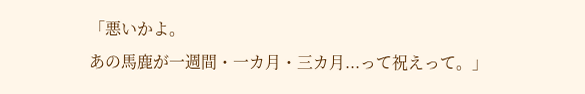「悪いかよ。
あの馬鹿が一週間・一カ月・三カ月...って祝えって。」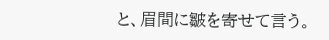と、眉間に皺を寄せて言う。